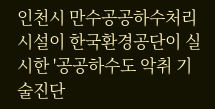인천시 만수공공하수처리시설이 한국환경공단이 실시한 '공공하수도 악취 기술진단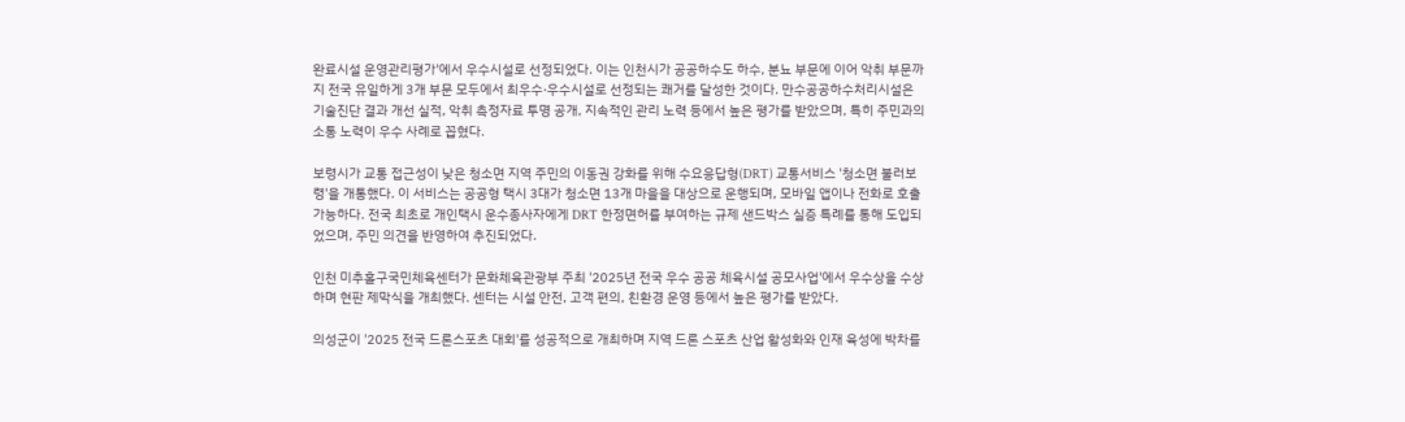완료시설 운영관리평가'에서 우수시설로 선정되었다. 이는 인천시가 공공하수도 하수, 분뇨 부문에 이어 악취 부문까지 전국 유일하게 3개 부문 모두에서 최우수·우수시설로 선정되는 쾌거를 달성한 것이다. 만수공공하수처리시설은 기술진단 결과 개선 실적, 악취 측정자료 투명 공개, 지속적인 관리 노력 등에서 높은 평가를 받았으며, 특히 주민과의 소통 노력이 우수 사례로 꼽혔다.

보령시가 교통 접근성이 낮은 청소면 지역 주민의 이동권 강화를 위해 수요응답형(DRT) 교통서비스 '청소면 불러보령'을 개통했다. 이 서비스는 공공형 택시 3대가 청소면 13개 마을을 대상으로 운행되며, 모바일 앱이나 전화로 호출 가능하다. 전국 최초로 개인택시 운수종사자에게 DRT 한정면허를 부여하는 규제 샌드박스 실증 특례를 통해 도입되었으며, 주민 의견을 반영하여 추진되었다.

인천 미추홀구국민체육센터가 문화체육관광부 주최 '2025년 전국 우수 공공 체육시설 공모사업'에서 우수상을 수상하며 현판 제막식을 개최했다. 센터는 시설 안전, 고객 편의, 친환경 운영 등에서 높은 평가를 받았다.

의성군이 '2025 전국 드론스포츠 대회'를 성공적으로 개최하며 지역 드론 스포츠 산업 활성화와 인재 육성에 박차를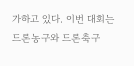가하고 있다. 이번 대회는 드론농구와 드론축구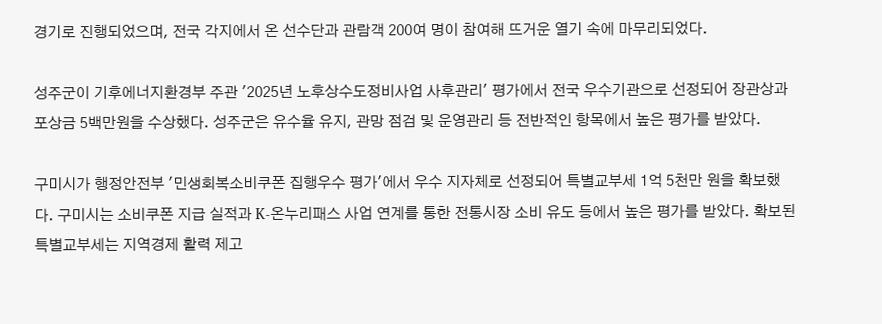경기로 진행되었으며, 전국 각지에서 온 선수단과 관람객 200여 명이 참여해 뜨거운 열기 속에 마무리되었다.

성주군이 기후에너지환경부 주관 '2025년 노후상수도정비사업 사후관리' 평가에서 전국 우수기관으로 선정되어 장관상과 포상금 5백만원을 수상했다. 성주군은 유수율 유지, 관망 점검 및 운영관리 등 전반적인 항목에서 높은 평가를 받았다.

구미시가 행정안전부 '민생회복소비쿠폰 집행우수 평가'에서 우수 지자체로 선정되어 특별교부세 1억 5천만 원을 확보했다. 구미시는 소비쿠폰 지급 실적과 K-온누리패스 사업 연계를 통한 전통시장 소비 유도 등에서 높은 평가를 받았다. 확보된 특별교부세는 지역경제 활력 제고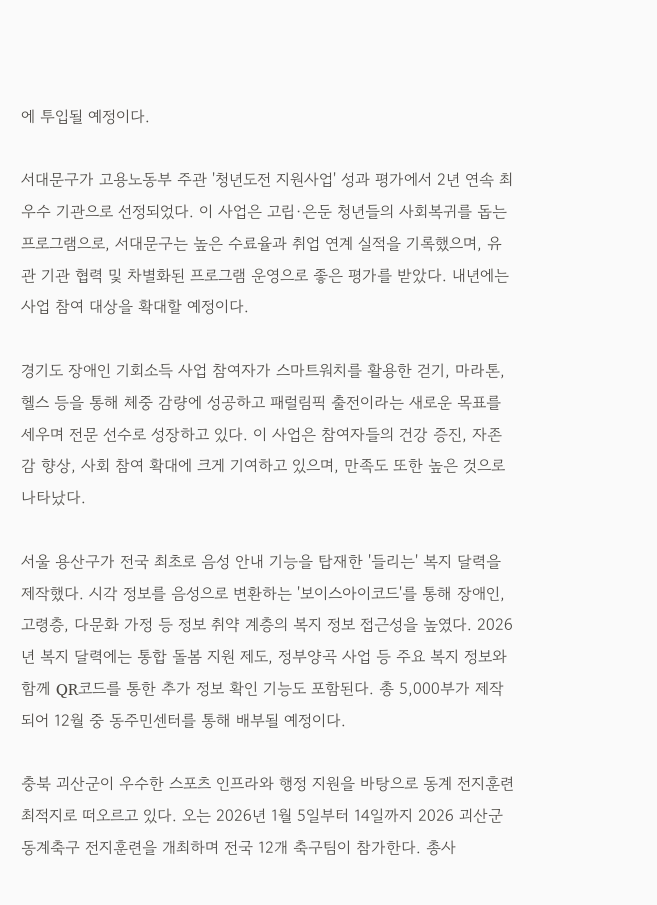에 투입될 예정이다.

서대문구가 고용노동부 주관 '청년도전 지원사업' 성과 평가에서 2년 연속 최우수 기관으로 선정되었다. 이 사업은 고립·은둔 청년들의 사회복귀를 돕는 프로그램으로, 서대문구는 높은 수료율과 취업 연계 실적을 기록했으며, 유관 기관 협력 및 차별화된 프로그램 운영으로 좋은 평가를 받았다. 내년에는 사업 참여 대상을 확대할 예정이다.

경기도 장애인 기회소득 사업 참여자가 스마트워치를 활용한 걷기, 마라톤, 헬스 등을 통해 체중 감량에 성공하고 패럴림픽 출전이라는 새로운 목표를 세우며 전문 선수로 성장하고 있다. 이 사업은 참여자들의 건강 증진, 자존감 향상, 사회 참여 확대에 크게 기여하고 있으며, 만족도 또한 높은 것으로 나타났다.

서울 용산구가 전국 최초로 음성 안내 기능을 탑재한 '들리는' 복지 달력을 제작했다. 시각 정보를 음성으로 변환하는 '보이스아이코드'를 통해 장애인, 고령층, 다문화 가정 등 정보 취약 계층의 복지 정보 접근성을 높였다. 2026년 복지 달력에는 통합 돌봄 지원 제도, 정부양곡 사업 등 주요 복지 정보와 함께 QR코드를 통한 추가 정보 확인 기능도 포함된다. 총 5,000부가 제작되어 12월 중 동주민센터를 통해 배부될 예정이다.

충북 괴산군이 우수한 스포츠 인프라와 행정 지원을 바탕으로 동계 전지훈련 최적지로 떠오르고 있다. 오는 2026년 1월 5일부터 14일까지 2026 괴산군 동계축구 전지훈련을 개최하며 전국 12개 축구팀이 참가한다. 총사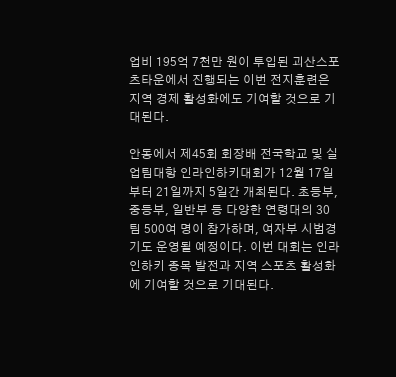업비 195억 7천만 원이 투입된 괴산스포츠타운에서 진행되는 이번 전지훈련은 지역 경제 활성화에도 기여할 것으로 기대된다.

안동에서 제45회 회장배 전국학교 및 실업팀대항 인라인하키대회가 12월 17일부터 21일까지 5일간 개최된다. 초등부, 중등부, 일반부 등 다양한 연령대의 30팀 500여 명이 참가하며, 여자부 시범경기도 운영될 예정이다. 이번 대회는 인라인하키 종목 발전과 지역 스포츠 활성화에 기여할 것으로 기대된다.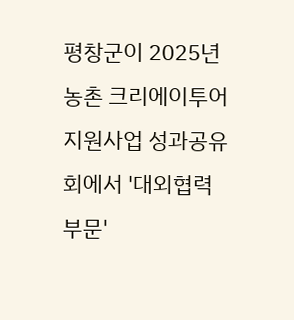평창군이 2025년 농촌 크리에이투어 지원사업 성과공유회에서 '대외협력 부문'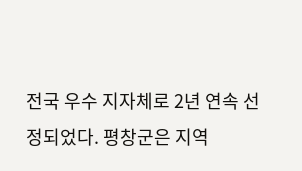전국 우수 지자체로 2년 연속 선정되었다. 평창군은 지역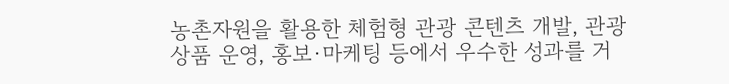농촌자원을 활용한 체험형 관광 콘텐츠 개발, 관광상품 운영, 홍보·마케팅 등에서 우수한 성과를 거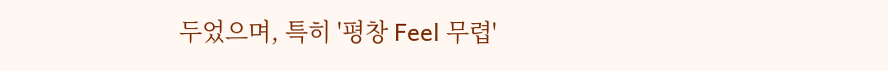두었으며, 특히 '평창 Feel 무렵'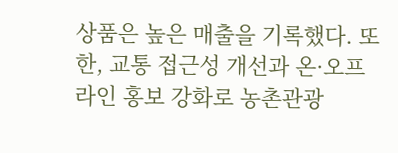상품은 높은 매출을 기록했다. 또한, 교통 접근성 개선과 온·오프라인 홍보 강화로 농촌관광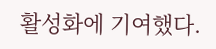활성화에 기여했다.